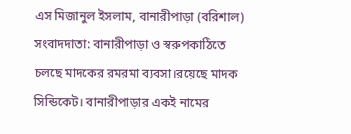এস মিজানুল ইসলাম, বানারীপাড়া (বরিশাল) সংবাদদাতা: বানারীপাড়া ও স্বরুপকাঠিতে চলছে মাদকের রমরমা ব্যবসা।রয়েছে মাদক সিন্ডিকেট। বানারীপাড়ার একই নামের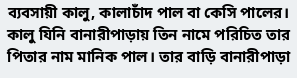ব্যবসায়ী কালু, কালাচাঁদ পাল বা কেসি পালের। কালু যিনি বানারীপাড়ায় তিন নামে পরিচিত তার পিতার নাম মানিক পাল। তার বাড়ি বানারীপাড়া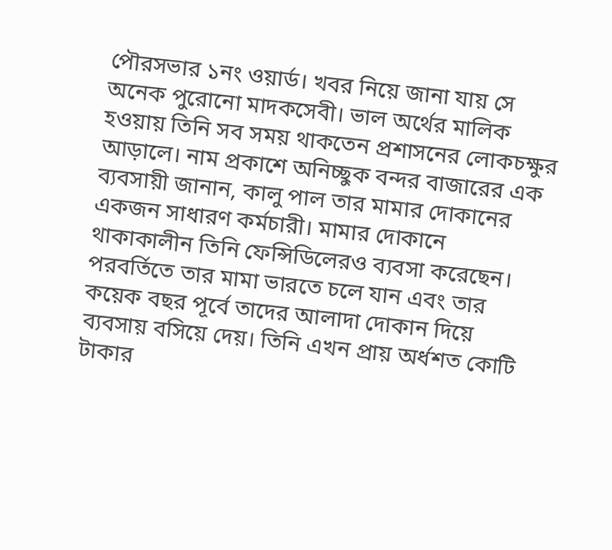পৌরসভার ১নং ওয়ার্ড। খবর নিয়ে জানা যায় সে অনেক পুরোনো মাদকসেবী। ভাল অর্থের মালিক হওয়ায় তিনি সব সময় থাকতেন প্রশাসনের লোকচক্ষুর আড়ালে। নাম প্রকাশে অনিচ্ছুক বন্দর বাজারের এক ব্যবসায়ী জানান, কালু পাল তার মামার দোকানের একজন সাধারণ কর্মচারী। মামার দোকানে থাকাকালীন তিনি ফেন্সিডিলেরও ব্যবসা করেছেন। পরবর্তিতে তার মামা ভারতে চলে যান এবং তার কয়েক বছর পূর্বে তাদের আলাদা দোকান দিয়ে ব্যবসায় বসিয়ে দেয়। তিনি এখন প্রায় অর্ধশত কোটি টাকার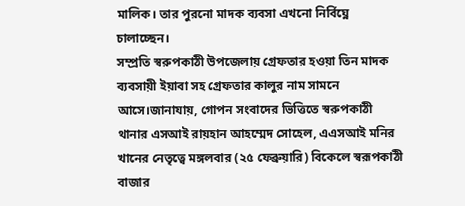মালিক। তার পুরনো মাদক ব্যবসা এখনো নির্বিঘ্নে চালাচ্ছেন।
সম্প্রতি স্বরুপকাঠী উপজেলায় গ্রেফতার হওয়া তিন মাদক ব্যবসায়ী ইয়াবা সহ গ্রেফতার কালুর নাম সামনে আসে।জানাযায়, গোপন সংবাদের ভিত্তিতে স্বরুপকাঠী থানার এসআই রায়হান আহম্মেদ সোহেল, এএসআই মনির খানের নেতৃত্বে মঙ্গলবার (২৫ ফেব্রুয়ারি) বিকেলে স্বরূপকাঠী বাজার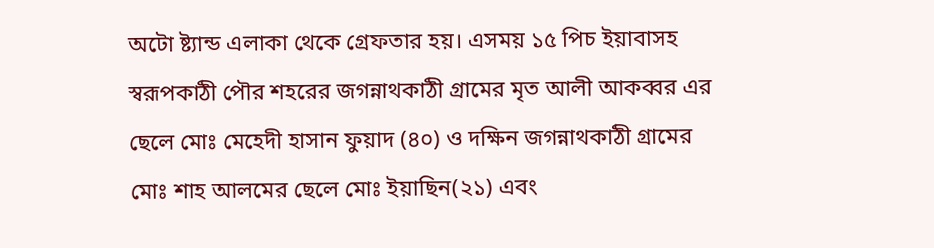অটো ষ্ট্যান্ড এলাকা থেকে গ্রেফতার হয়। এসময় ১৫ পিচ ইয়াবাসহ স্বরূপকাঠী পৌর শহরের জগন্নাথকাঠী গ্রামের মৃত আলী আকব্বর এর ছেলে মোঃ মেহেদী হাসান ফুয়াদ (৪০) ও দক্ষিন জগন্নাথকাঠী গ্রামের মোঃ শাহ আলমের ছেলে মোঃ ইয়াছিন(২১) এবং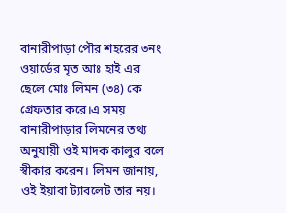বানারীপাড়া পৌর শহরের ৩নং ওয়ার্ডের মৃত আঃ হাই এর ছেলে মোঃ লিমন (৩৪) কে গ্রেফতার করে।এ সময় বানারীপাড়ার লিমনের তথ্য অনুযায়ী ওই মাদক কালুর বলে স্বীকার করেন। লিমন জানায়, ওই ইয়াবা ট্যাবলেট তার নয়।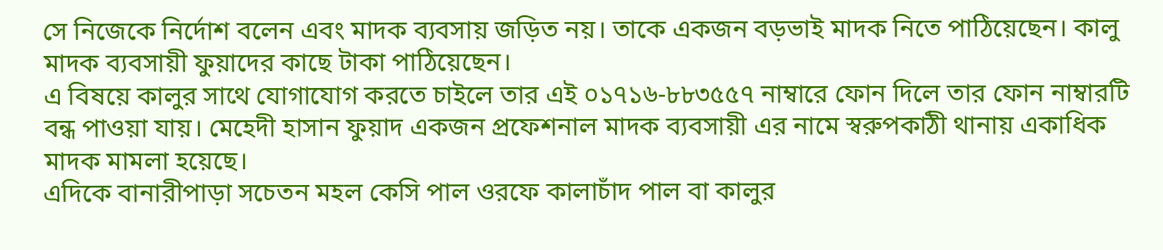সে নিজেকে নির্দোশ বলেন এবং মাদক ব্যবসায় জড়িত নয়। তাকে একজন বড়ভাই মাদক নিতে পাঠিয়েছেন। কালু মাদক ব্যবসায়ী ফুয়াদের কাছে টাকা পাঠিয়েছেন।
এ বিষয়ে কালুর সাথে যোগাযোগ করতে চাইলে তার এই ০১৭১৬-৮৮৩৫৫৭ নাম্বারে ফোন দিলে তার ফোন নাম্বারটি বন্ধ পাওয়া যায়। মেহেদী হাসান ফুয়াদ একজন প্রফেশনাল মাদক ব্যবসায়ী এর নামে স্বরুপকাঠী থানায় একাধিক মাদক মামলা হয়েছে।
এদিকে বানারীপাড়া সচেতন মহল কেসি পাল ওরফে কালাচাঁদ পাল বা কালুর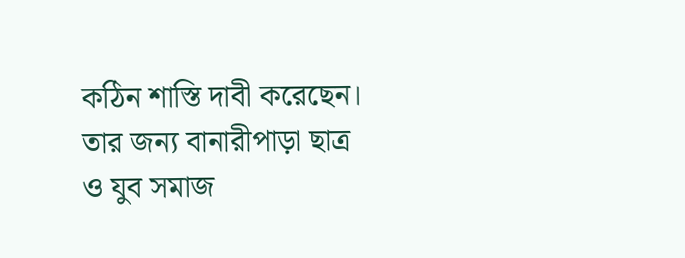কঠিন শাস্তি দাবী করেছেন। তার জন্য বানারীপাড়া ছাত্র ও যুব সমাজ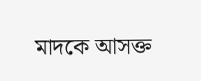মাদকে আসক্ত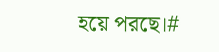হয়ে পরছে।#